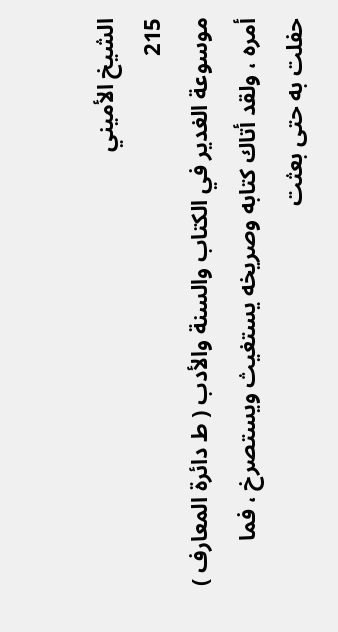الشيخ الأميني
215
موسوعة الغدير في الكتاب والسنة والأدب ( ط دائرة المعارف )
أمره ، ولقد أتاك كتابه وصريخه يستغيث ويستصرخ ، فما حفلت به حتى بعثت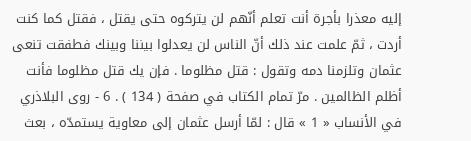إليه معذرا بأجرة أنت تعلم أنّهم لن يتركوه حتى يقتل ، فقتل كما كنت أردت ، ثمّ علمت عند ذلك أنّ الناس لن يعدلوا بيننا وبينك فطفقت تنعى عثمان وتلزمنا دمه وتقول : قتل مظلوما . فإن يك قتل مظلوما فأنت أظلم الظالمين . مرّ تمام الكتاب في صفحة ( 134 ) . 6 - روى البلاذري في الأنساب « 1 » قال : لمّا أرسل عثمان إلى معاوية يستمدّه ، بعث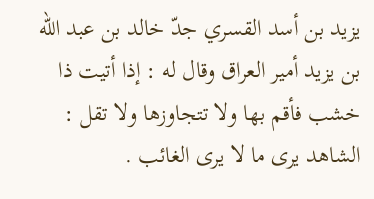يزيد بن أسد القسري جدّ خالد بن عبد اللّه بن يزيد أمير العراق وقال له : إذا أتيت ذا خشب فأقم بها ولا تتجاوزها ولا تقل : الشاهد يرى ما لا يرى الغائب .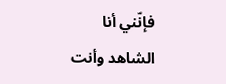فإنّني أنا الشاهد وأنت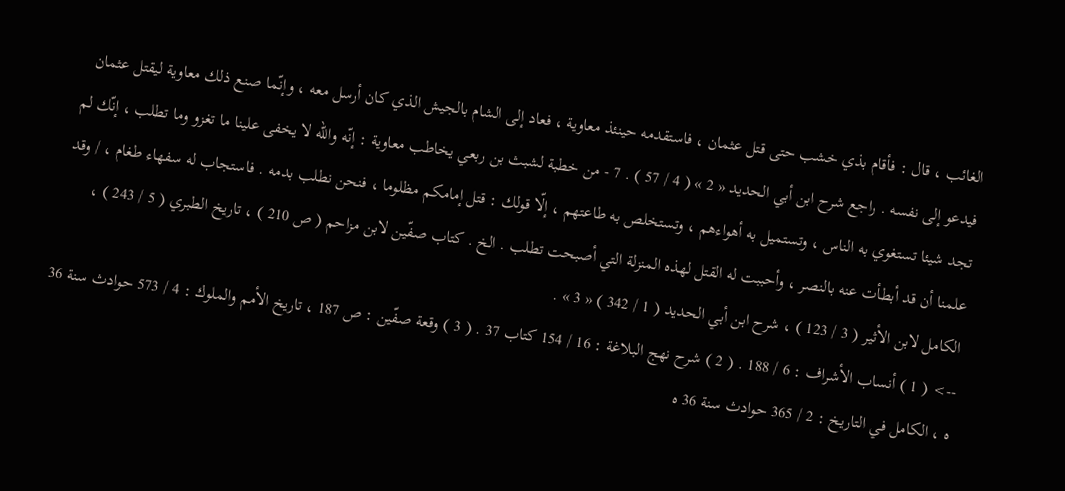الغائب ، قال : فأقام بذي خشب حتى قتل عثمان ، فاستقدمه حينئذ معاوية ، فعاد إلى الشام بالجيش الذي كان أرسل معه ، وإنّما صنع ذلك معاوية ليقتل عثمان فيدعو إلى نفسه . راجع شرح ابن أبي الحديد « 2 » ( 4 / 57 ) . 7 - من خطبة لشبث بن ربعي يخاطب معاوية : إنّه واللّه لا يخفى علينا ما تغزو وما تطلب ، إنّك لم تجد شيئا تستغوي به الناس ، وتستميل به أهواءهم ، وتستخلص به طاعتهم ، إلّا قولك : قتل إمامكم مظلوما ، فنحن نطلب بدمه . فاستجاب له سفهاء طغام ، / وقد علمنا أن قد أبطأت عنه بالنصر ، وأحببت له القتل لهذه المنزلة التي أصبحت تطلب . الخ . كتاب صفّين لابن مزاحم ( ص 210 ) ، تاريخ الطبري ( 5 / 243 ) ، الكامل لابن الأثير ( 3 / 123 ) ، شرح ابن أبي الحديد ( 1 / 342 ) « 3 » .
--> ( 1 ) أنساب الأشراف : 6 / 188 . ( 2 ) شرح نهج البلاغة : 16 / 154 كتاب 37 . ( 3 ) وقعة صفّين : ص 187 ، تاريخ الأمم والملوك : 4 / 573 حوادث سنة 36 ه ، الكامل في التاريخ : 2 / 365 حوادث سنة 36 ه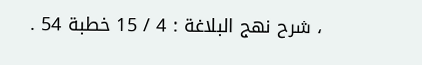، شرح نهج البلاغة : 4 / 15 خطبة 54 .